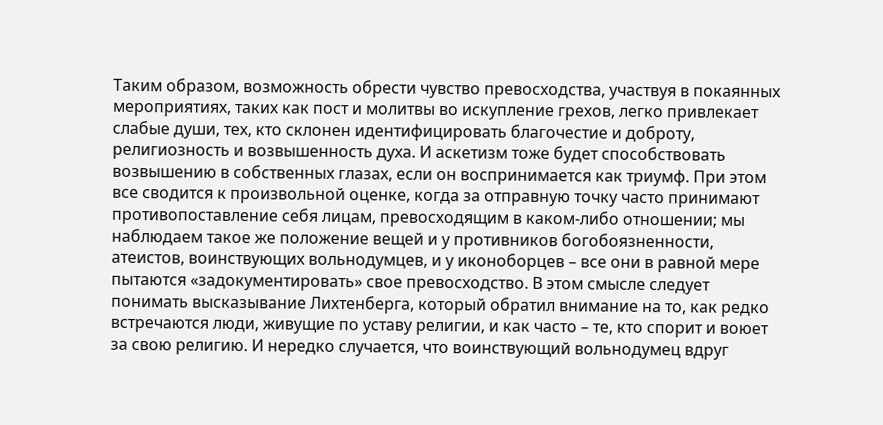Таким образом, возможность обрести чувство превосходства, участвуя в покаянных мероприятиях, таких как пост и молитвы во искупление грехов, легко привлекает слабые души, тех, кто склонен идентифицировать благочестие и доброту, религиозность и возвышенность духа. И аскетизм тоже будет способствовать возвышению в собственных глазах, если он воспринимается как триумф. При этом все сводится к произвольной оценке, когда за отправную точку часто принимают противопоставление себя лицам, превосходящим в каком-либо отношении; мы наблюдаем такое же положение вещей и у противников богобоязненности, атеистов, воинствующих вольнодумцев, и у иконоборцев – все они в равной мере пытаются «задокументировать» свое превосходство. В этом смысле следует понимать высказывание Лихтенберга, который обратил внимание на то, как редко встречаются люди, живущие по уставу религии, и как часто – те, кто спорит и воюет за свою религию. И нередко случается, что воинствующий вольнодумец вдруг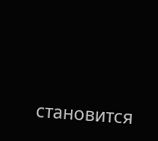становится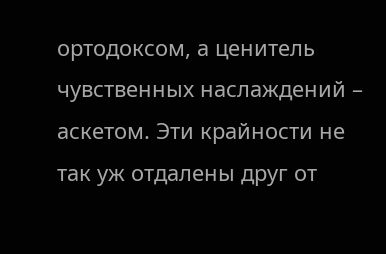ортодоксом, а ценитель чувственных наслаждений – аскетом. Эти крайности не так уж отдалены друг от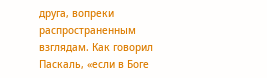друга, вопреки распространенным взглядам. Как говорил Паскаль, «если в Боге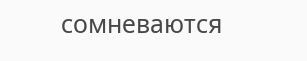сомневаются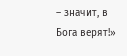– значит, в Бога верят!»